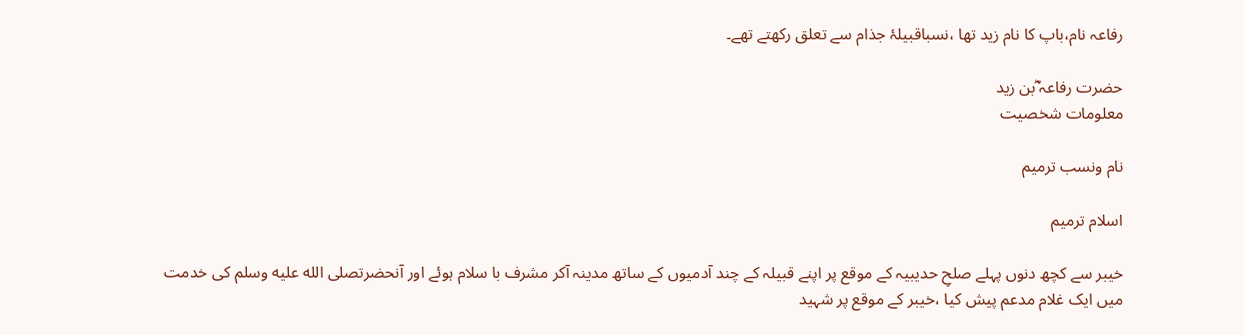رفاعہ نام،باپ کا نام زید تھا ،نسباقبیلۂ جذام سے تعلق رکھتے تھے۔

حضرت رفاعہ ؓبن زید
معلومات شخصیت

نام ونسب ترمیم

اسلام ترمیم

خیبر سے کچھ دنوں پہلے صلحِ حدیبیہ کے موقع پر اپنے قبیلہ کے چند آدمیوں کے ساتھ مدینہ آکر مشرف با سلام ہوئے اور آنحضرتصلى الله عليه وسلم کی خدمت میں ایک غلام مدعم پیش کیا ،خیبر کے موقع پر شہید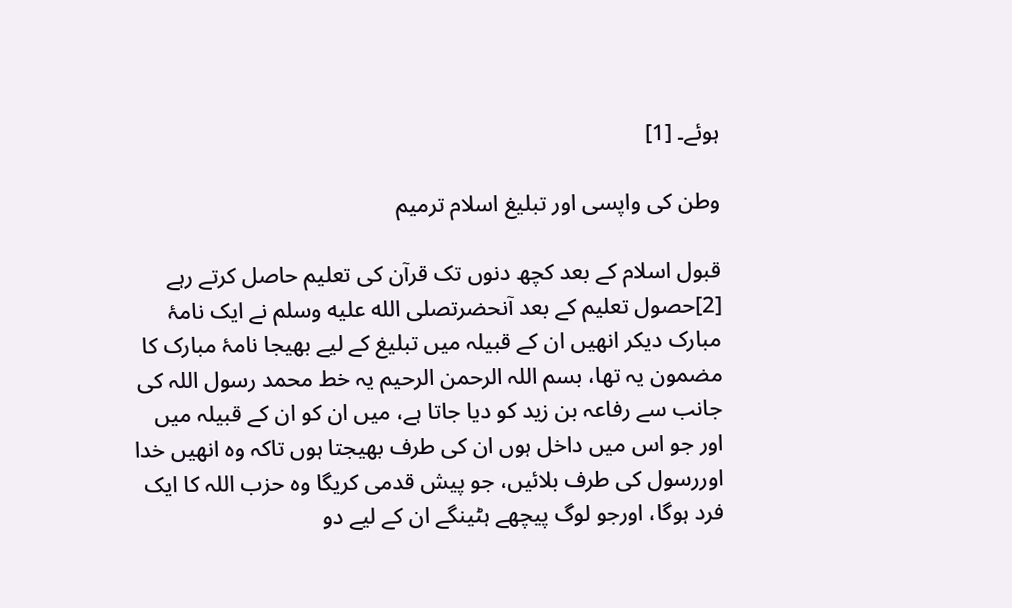ہوئے۔ [1]

وطن کی واپسی اور تبلیغ اسلام ترمیم

قبول اسلام کے بعد کچھ دنوں تک قرآن کی تعلیم حاصل کرتے رہے [2]حصول تعلیم کے بعد آنحضرتصلى الله عليه وسلم نے ایک نامۂ مبارک دیکر انھیں ان کے قبیلہ میں تبلیغ کے لیے بھیجا نامۂ مبارک کا مضمون یہ تھا، بسم اللہ الرحمن الرحیم یہ خط محمد رسول اللہ کی جانب سے رفاعہ بن زید کو دیا جاتا ہے، میں ان کو ان کے قبیلہ میں اور جو اس میں داخل ہوں ان کی طرف بھیجتا ہوں تاکہ وہ انھیں خدا اوررسول کی طرف بلائیں، جو پیش قدمی کریگا وہ حزب اللہ کا ایک فرد ہوگا، اورجو لوگ پیچھے ہٹینگے ان کے لیے دو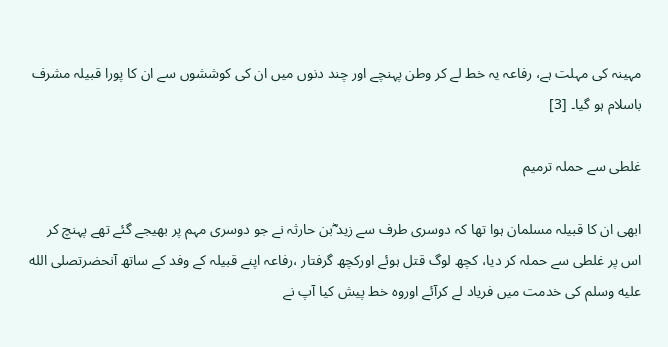مہینہ کی مہلت ہے، رفاعہ یہ خط لے کر وطن پہنچے اور چند دنوں میں ان کی کوششوں سے ان کا پورا قبیلہ مشرف باسلام ہو گیا۔ [3]

غلطی سے حملہ ترمیم

ابھی ان کا قبیلہ مسلمان ہوا تھا کہ دوسری طرف سے زید ؓبن حارثہ نے جو دوسری مہم پر بھیجے گئے تھے پہنچ کر اس پر غلطی سے حملہ کر دیا، کچھ لوگ قتل ہوئے اورکچھ گرفتار ،رفاعہ اپنے قبیلہ کے وفد کے ساتھ آنحضرتصلى الله عليه وسلم کی خدمت میں فریاد لے کرآئے اوروہ خط پیش کیا آپ نے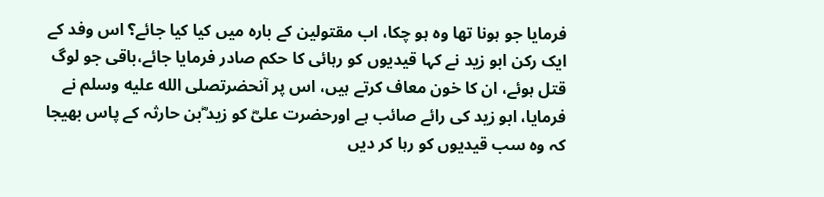فرمایا جو ہونا تھا وہ ہو چکا، اب مقتولین کے بارہ میں کیا کیا جائے؟ اس وفد کے ایک رکن ابو زید نے کہا قیدیوں کو رہائی کا حکم صادر فرمایا جائے،باقی جو لوگ قتل ہوئے، ان کا خون معاف کرتے ہیں، اس پر آنحضرتصلى الله عليه وسلم نے فرمایا، ابو زید کی رائے صائب ہے اورحضرت علیؓ کو زید ؓبن حارثہ کے پاس بھیجا کہ وہ سب قیدیوں کو رہا کر دیں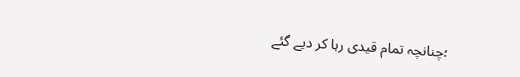؛چنانچہ تمام قیدی رہا کر دیے گئے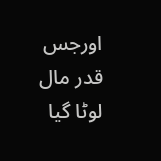اورجس قدر مال لوٹا گیا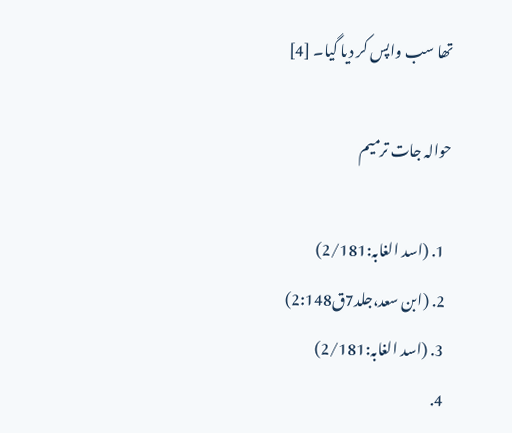تھا سب واپس کر دیا گیا۔ [4]

حوالہ جات ترمیم

  1. (اسد الغابہ:2/181)
  2. (ابن سعد،جلد7ق2:148)
  3. (اسد الغابہ:2/181)
  4.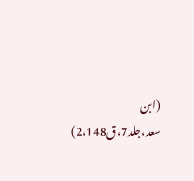(ابن سعد،جلد7،ق2،148)